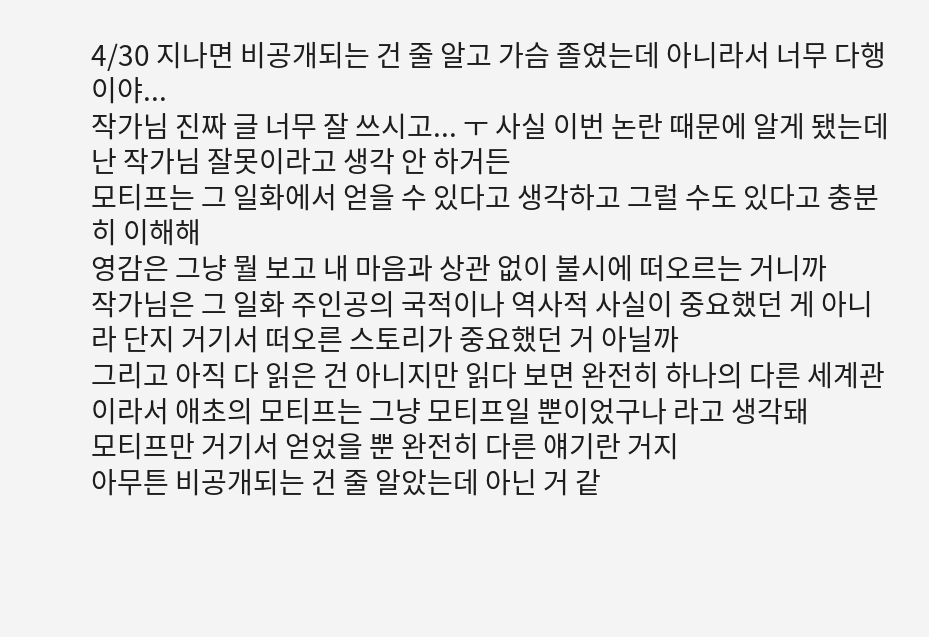4/30 지나면 비공개되는 건 줄 알고 가슴 졸였는데 아니라서 너무 다행이야...
작가님 진짜 글 너무 잘 쓰시고... ㅜ 사실 이번 논란 때문에 알게 됐는데 난 작가님 잘못이라고 생각 안 하거든
모티프는 그 일화에서 얻을 수 있다고 생각하고 그럴 수도 있다고 충분히 이해해
영감은 그냥 뭘 보고 내 마음과 상관 없이 불시에 떠오르는 거니까
작가님은 그 일화 주인공의 국적이나 역사적 사실이 중요했던 게 아니라 단지 거기서 떠오른 스토리가 중요했던 거 아닐까
그리고 아직 다 읽은 건 아니지만 읽다 보면 완전히 하나의 다른 세계관이라서 애초의 모티프는 그냥 모티프일 뿐이었구나 라고 생각돼
모티프만 거기서 얻었을 뿐 완전히 다른 얘기란 거지
아무튼 비공개되는 건 줄 알았는데 아닌 거 같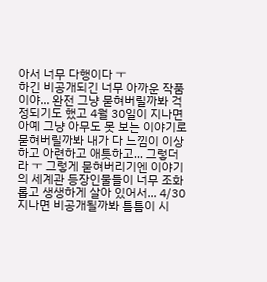아서 너무 다행이다 ㅜ
하긴 비공개되긴 너무 아까운 작품이야... 완전 그냥 묻혀버릴까봐 걱정되기도 했고 4월 30일이 지나면 아예 그냥 아무도 못 보는 이야기로 묻혀버릴까봐 내가 다 느낌이 이상하고 아련하고 애틋하고... 그렇더라 ㅜ 그렇게 묻혀버리기엔 이야기의 세계관 등장인물들이 너무 조화롭고 생생하게 살아 있어서... 4/30 지나면 비공개될까봐 틈틈이 시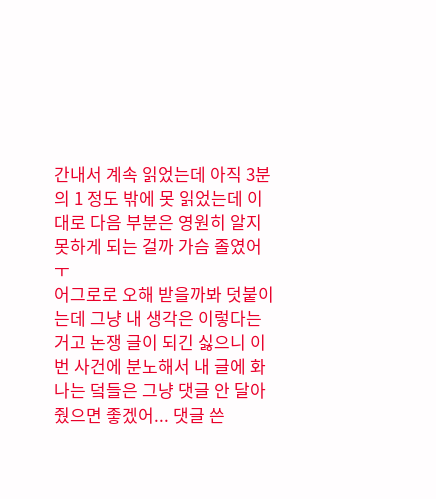간내서 계속 읽었는데 아직 3분의 1 정도 밖에 못 읽었는데 이대로 다음 부분은 영원히 알지 못하게 되는 걸까 가슴 졸였어 ㅜ
어그로로 오해 받을까봐 덧붙이는데 그냥 내 생각은 이렇다는 거고 논쟁 글이 되긴 싫으니 이번 사건에 분노해서 내 글에 화나는 덬들은 그냥 댓글 안 달아줬으면 좋겠어... 댓글 쓴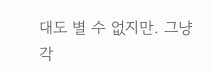대도 별 수 없지만. 그냥 각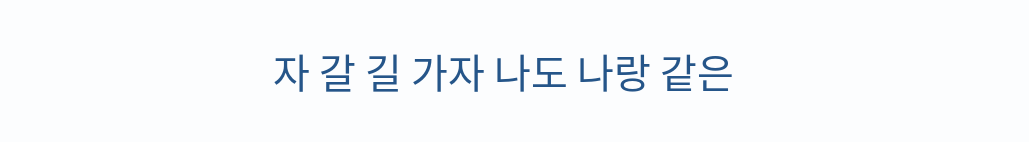자 갈 길 가자 나도 나랑 같은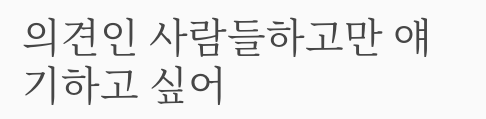의견인 사람들하고만 얘기하고 싶어